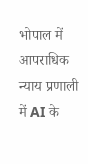भोपाल में आपराधिक न्याय प्रणाली में AI के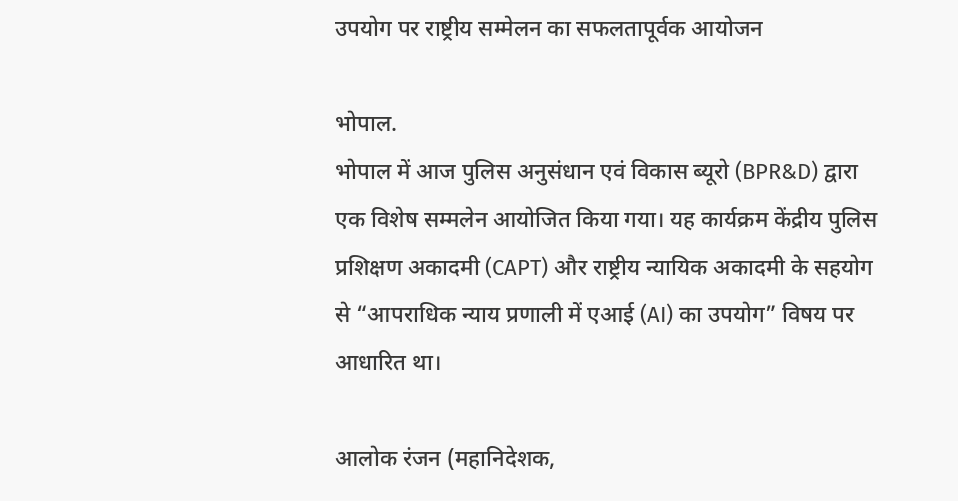उपयोग पर राष्ट्रीय सम्मेलन का सफलतापूर्वक आयोजन

भोपाल.
भोपाल में आज पुलिस अनुसंधान एवं विकास ब्यूरो (BPR&D) द्वारा एक विशेष सम्मलेन आयोजित किया गया। यह कार्यक्रम केंद्रीय पुलिस प्रशिक्षण अकादमी (CAPT) और राष्ट्रीय न्यायिक अकादमी के सहयोग से “आपराधिक न्याय प्रणाली में एआई (AI) का उपयोग” विषय पर आधारित था।

आलोक रंजन (महानिदेशक,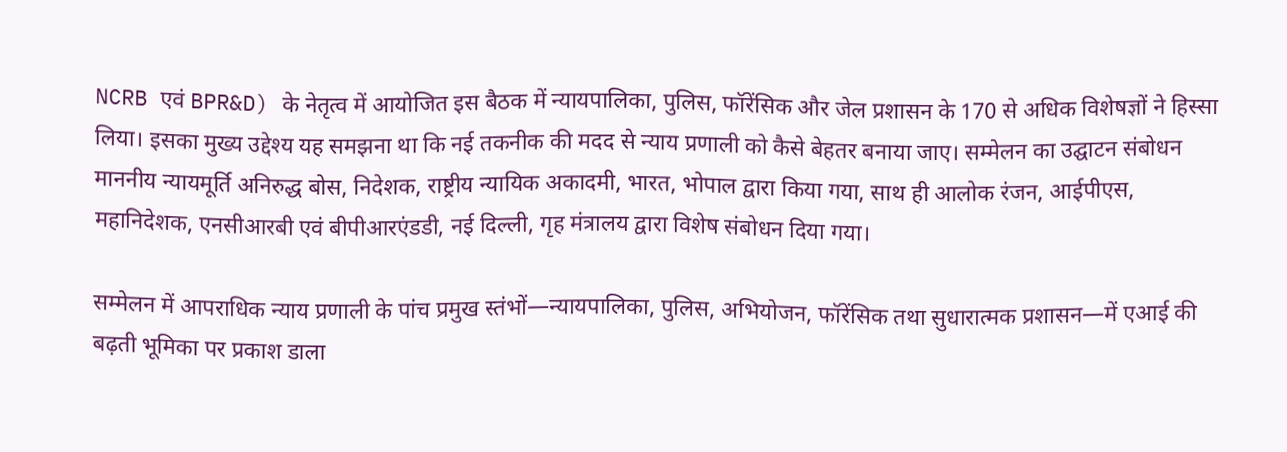NCRB एवं BPR&D) के नेतृत्व में आयोजित इस बैठक में न्यायपालिका, पुलिस, फॉरेंसिक और जेल प्रशासन के 170 से अधिक विशेषज्ञों ने हिस्सा लिया। इसका मुख्य उद्देश्य यह समझना था कि नई तकनीक की मदद से न्याय प्रणाली को कैसे बेहतर बनाया जाए। सम्मेलन का उद्घाटन संबोधन माननीय न्यायमूर्ति अनिरुद्ध बोस, निदेशक, राष्ट्रीय न्यायिक अकादमी, भारत, भोपाल द्वारा किया गया, साथ ही आलोक रंजन, आईपीएस, महानिदेशक, एनसीआरबी एवं बीपीआरएंडडी, नई दिल्ली, गृह मंत्रालय द्वारा विशेष संबोधन दिया गया।

सम्मेलन में आपराधिक न्याय प्रणाली के पांच प्रमुख स्तंभों—न्यायपालिका, पुलिस, अभियोजन, फॉरेंसिक तथा सुधारात्मक प्रशासन—में एआई की बढ़ती भूमिका पर प्रकाश डाला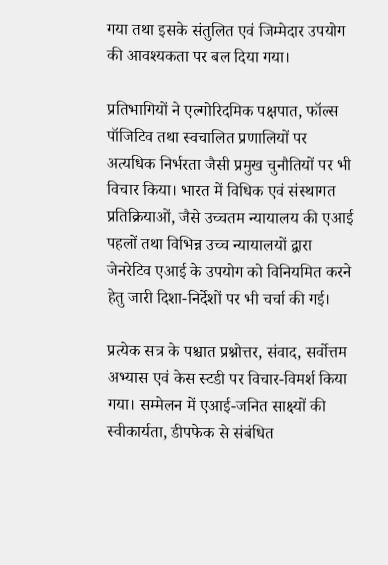गया तथा इसके संतुलित एवं जिम्मेदार उपयोग की आवश्यकता पर बल दिया गया।

प्रतिभागियों ने एल्गोरिदमिक पक्षपात, फॉल्स पॉजिटिव तथा स्वचालित प्रणालियों पर अत्यधिक निर्भरता जैसी प्रमुख चुनौतियों पर भी विचार किया। भारत में विधिक एवं संस्थागत प्रतिक्रियाओं, जैसे उच्चतम न्यायालय की एआई पहलों तथा विभिन्न उच्च न्यायालयों द्वारा जेनरेटिव एआई के उपयोग को विनियमित करने हेतु जारी दिशा-निर्देशों पर भी चर्चा की गई।

प्रत्येक सत्र के पश्चात प्रश्नोत्तर, संवाद, सर्वोत्तम अभ्यास एवं केस स्टडी पर विचार-विमर्श किया गया। सम्मेलन में एआई-जनित साक्ष्यों की स्वीकार्यता, डीपफेक से संबंधित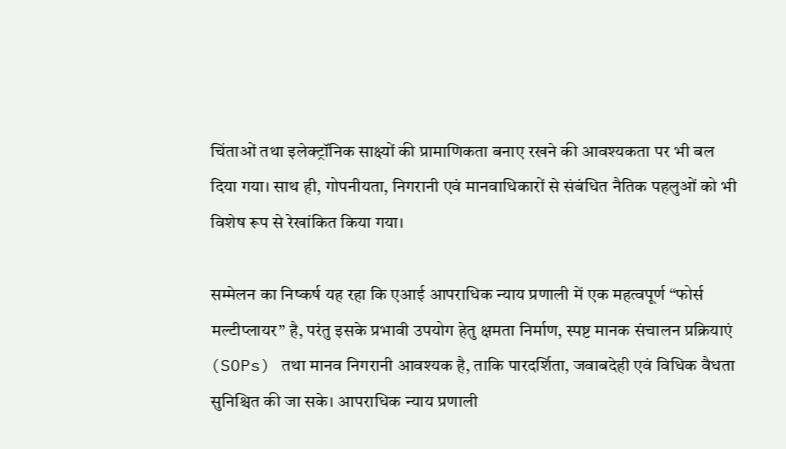चिंताओं तथा इलेक्ट्रॉनिक साक्ष्यों की प्रामाणिकता बनाए रखने की आवश्यकता पर भी बल दिया गया। साथ ही, गोपनीयता, निगरानी एवं मानवाधिकारों से संबंधित नैतिक पहलुओं को भी विशेष रूप से रेखांकित किया गया।

सम्मेलन का निष्कर्ष यह रहा कि एआई आपराधिक न्याय प्रणाली में एक महत्वपूर्ण “फोर्स मल्टीप्लायर” है, परंतु इसके प्रभावी उपयोग हेतु क्षमता निर्माण, स्पष्ट मानक संचालन प्रक्रियाएं (SOPs) तथा मानव निगरानी आवश्यक है, ताकि पारदर्शिता, जवाबदेही एवं विधिक वैधता सुनिश्चित की जा सके। आपराधिक न्याय प्रणाली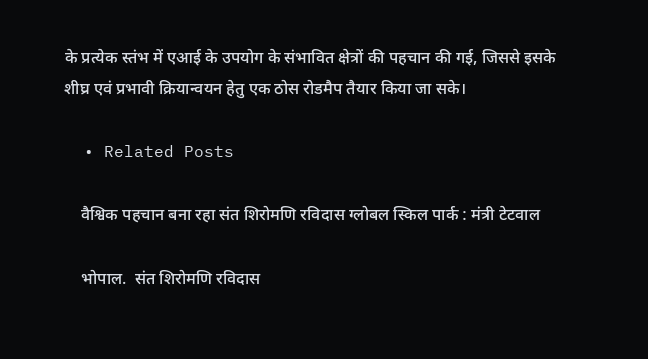के प्रत्येक स्तंभ में एआई के उपयोग के संभावित क्षेत्रों की पहचान की गई, जिससे इसके शीघ्र एवं प्रभावी क्रियान्वयन हेतु एक ठोस रोडमैप तैयार किया जा सके।

  • Related Posts

    वैश्विक पहचान बना रहा संत शिरोमणि रविदास ग्लोबल स्किल पार्क : मंत्री टेटवाल

    भोपाल.  संत शिरोमणि रविदास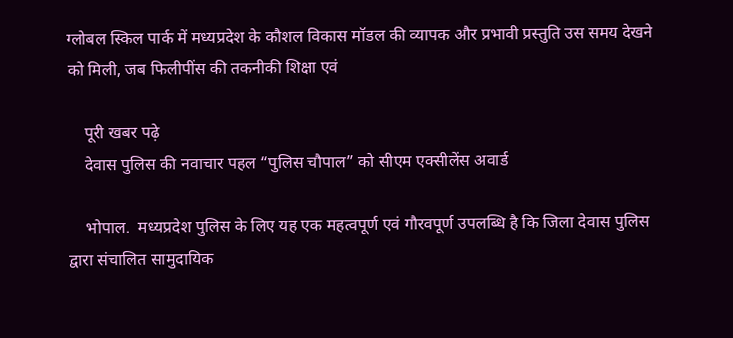ग्लोबल स्किल पार्क में मध्यप्रदेश के कौशल विकास मॉडल की व्यापक और प्रभावी प्रस्तुति उस समय देखने को मिली, जब फिलीपींस की तकनीकी शिक्षा एवं

    पूरी खबर पढ़े
    देवास पुलिस की नवाचार पहल “पुलिस चौपाल” को सीएम एक्सीलेंस अवार्ड

    भोपाल.  मध्यप्रदेश पुलिस के लिए यह एक महत्वपूर्ण एवं गौरवपूर्ण उपलब्धि है कि जिला देवास पुलिस द्वारा संचालित सामुदायिक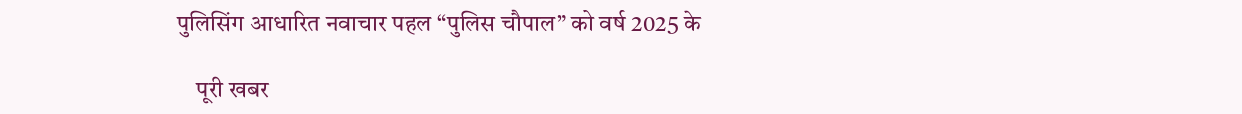पुलिसिंग आधारित नवाचार पहल “पुलिस चौपाल” को वर्ष 2025 के

    पूरी खबर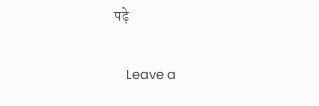पढ़े

    Leave a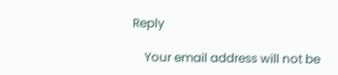Reply

    Your email address will not be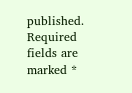published. Required fields are marked *